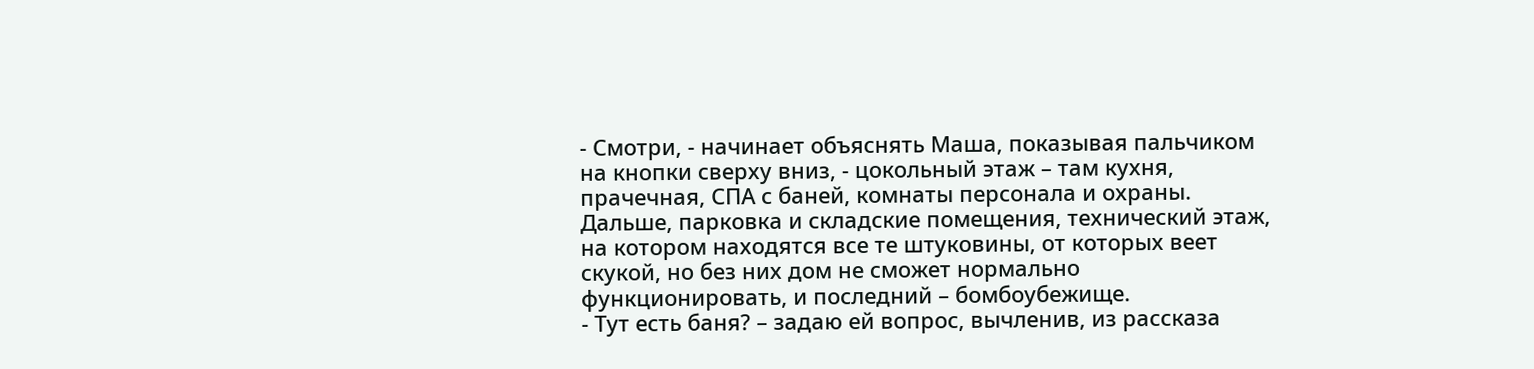- Смотри, - начинает объяснять Маша, показывая пальчиком на кнопки сверху вниз, - цокольный этаж – там кухня, прачечная, СПА с баней, комнаты персонала и охраны. Дальше, парковка и складские помещения, технический этаж, на котором находятся все те штуковины, от которых веет скукой, но без них дом не сможет нормально функционировать, и последний – бомбоубежище.
- Тут есть баня? – задаю ей вопрос, вычленив, из рассказа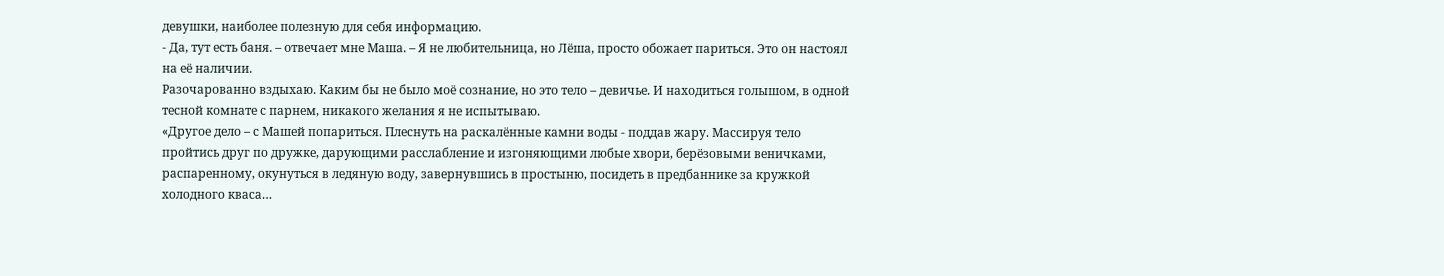девушки, наиболее полезную для себя информацию.
- Да, тут есть баня. – отвечает мне Маша. – Я не любительница, но Лёша, просто обожает париться. Это он настоял на её наличии.
Разочарованно вздыхаю. Каким бы не было моё сознание, но это тело – девичье. И находиться голышом, в одной тесной комнате с парнем, никакого желания я не испытываю.
«Другое дело – с Машей попариться. Плеснуть на раскалённые камни воды - поддав жару. Массируя тело пройтись друг по дружке, дарующими расслабление и изгоняющими любые хвори, берёзовыми веничками, распаренному, окунуться в ледяную воду, завернувшись в простыню, посидеть в предбаннике за кружкой холодного кваса…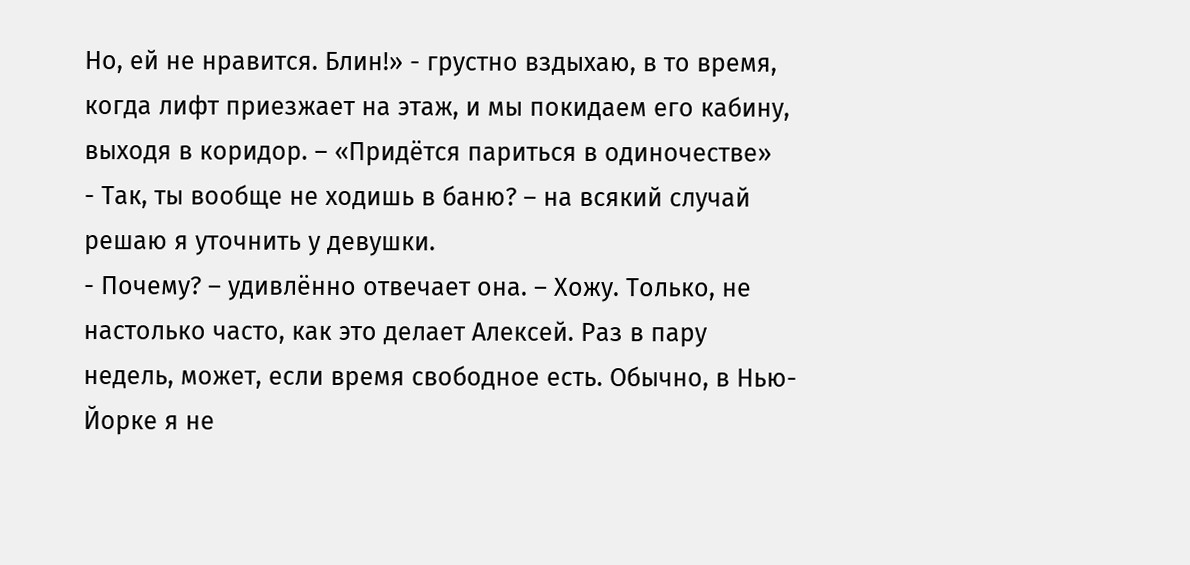Но, ей не нравится. Блин!» - грустно вздыхаю, в то время, когда лифт приезжает на этаж, и мы покидаем его кабину, выходя в коридор. – «Придётся париться в одиночестве»
- Так, ты вообще не ходишь в баню? – на всякий случай решаю я уточнить у девушки.
- Почему? – удивлённо отвечает она. – Хожу. Только, не настолько часто, как это делает Алексей. Раз в пару недель, может, если время свободное есть. Обычно, в Нью-Йорке я не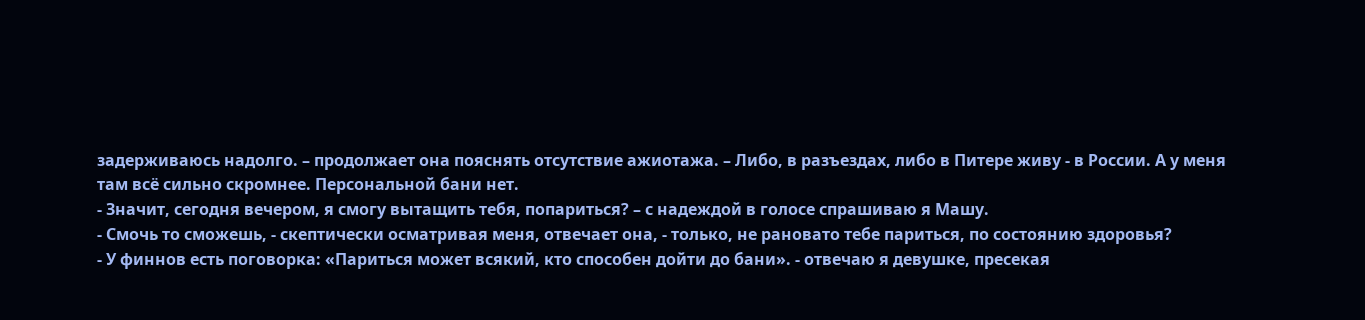задерживаюсь надолго. – продолжает она пояснять отсутствие ажиотажа. – Либо, в разъездах, либо в Питере живу - в России. А у меня там всё сильно скромнее. Персональной бани нет.
- Значит, сегодня вечером, я смогу вытащить тебя, попариться? – с надеждой в голосе спрашиваю я Машу.
- Смочь то сможешь, - скептически осматривая меня, отвечает она, - только, не рановато тебе париться, по состоянию здоровья?
- У финнов есть поговорка: «Париться может всякий, кто способен дойти до бани». - отвечаю я девушке, пресекая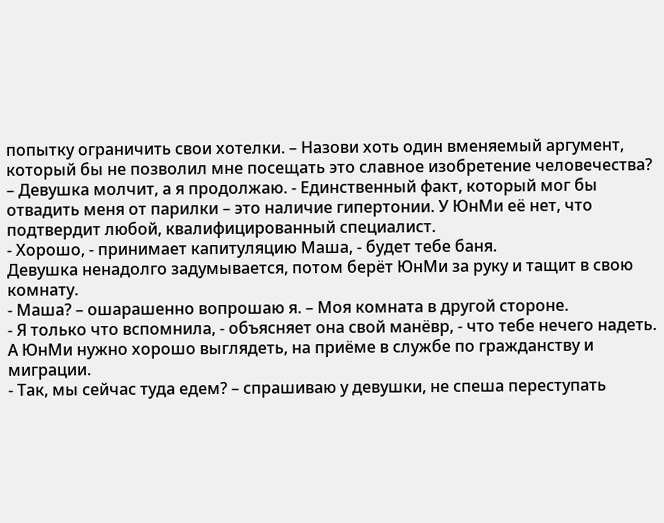попытку ограничить свои хотелки. – Назови хоть один вменяемый аргумент, который бы не позволил мне посещать это славное изобретение человечества? – Девушка молчит, а я продолжаю. - Единственный факт, который мог бы отвадить меня от парилки – это наличие гипертонии. У ЮнМи её нет, что подтвердит любой, квалифицированный специалист.
- Хорошо, - принимает капитуляцию Маша, - будет тебе баня.
Девушка ненадолго задумывается, потом берёт ЮнМи за руку и тащит в свою комнату.
- Маша? – ошарашенно вопрошаю я. – Моя комната в другой стороне.
- Я только что вспомнила, - объясняет она свой манёвр, - что тебе нечего надеть. А ЮнМи нужно хорошо выглядеть, на приёме в службе по гражданству и миграции.
- Так, мы сейчас туда едем? – спрашиваю у девушки, не спеша переступать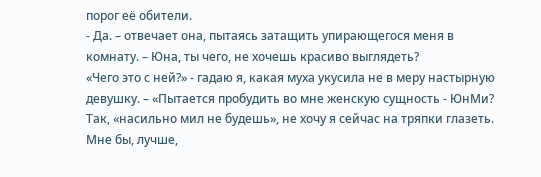порог её обители.
- Да. – отвечает она, пытаясь затащить упирающегося меня в комнату. – Юна, ты чего, не хочешь красиво выглядеть?
«Чего это с ней?» - гадаю я, какая муха укусила не в меру настырную девушку. – «Пытается пробудить во мне женскую сущность - ЮнМи? Так, «насильно мил не будешь», не хочу я сейчас на тряпки глазеть. Мне бы, лучше,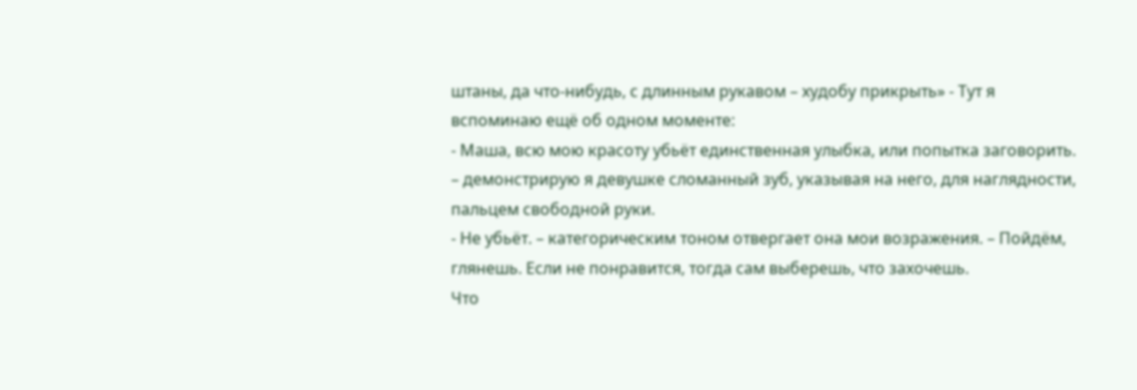штаны, да что-нибудь, с длинным рукавом – худобу прикрыть» - Тут я вспоминаю ещё об одном моменте:
- Маша, всю мою красоту убьёт единственная улыбка, или попытка заговорить. – демонстрирую я девушке сломанный зуб, указывая на него, для наглядности, пальцем свободной руки.
- Не убьёт. – категорическим тоном отвергает она мои возражения. – Пойдём, глянешь. Если не понравится, тогда сам выберешь, что захочешь.
Что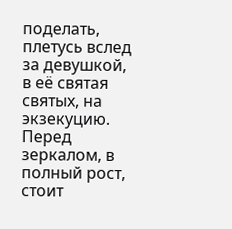поделать, плетусь вслед за девушкой, в её святая святых, на экзекуцию.
Перед зеркалом, в полный рост, стоит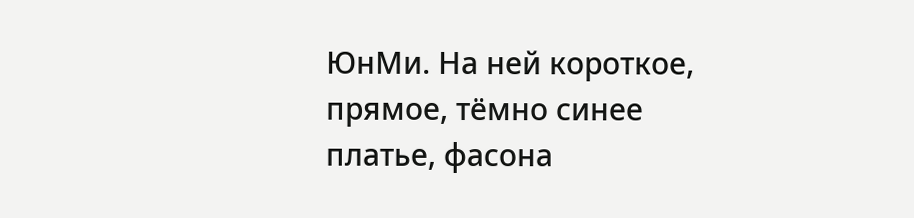ЮнМи. На ней короткое, прямое, тёмно синее платье, фасона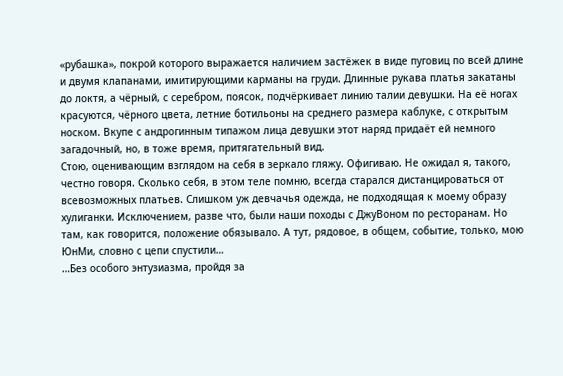«рубашка», покрой которого выражается наличием застёжек в виде пуговиц по всей длине и двумя клапанами, имитирующими карманы на груди. Длинные рукава платья закатаны до локтя, а чёрный, с серебром, поясок, подчёркивает линию талии девушки. На её ногах красуются, чёрного цвета, летние ботильоны на среднего размера каблуке, с открытым носком. Вкупе с андрогинным типажом лица девушки этот наряд придаёт ей немного загадочный, но, в тоже время, притягательный вид.
Стою, оценивающим взглядом на себя в зеркало гляжу. Офигиваю. Не ожидал я, такого, честно говоря. Сколько себя, в этом теле помню, всегда старался дистанцироваться от всевозможных платьев. Слишком уж девчачья одежда, не подходящая к моему образу хулиганки. Исключением, разве что, были наши походы с ДжуВоном по ресторанам. Но там, как говорится, положение обязывало. А тут, рядовое, в общем, событие, только, мою ЮнМи, словно с цепи спустили…
…Без особого энтузиазма, пройдя за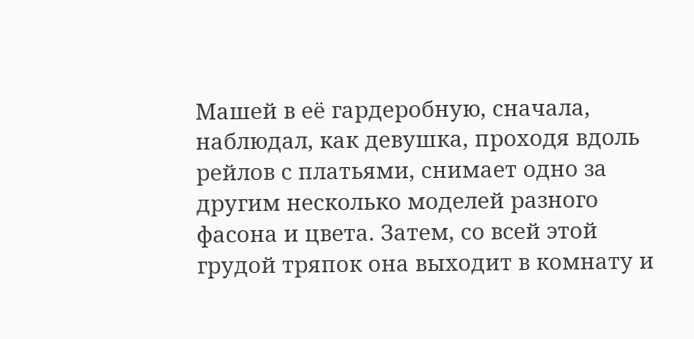Машей в её гардеробную, сначала, наблюдал, как девушка, проходя вдоль рейлов с платьями, снимает одно за другим несколько моделей разного фасона и цвета. Затем, со всей этой грудой тряпок она выходит в комнату и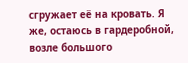сгружает её на кровать. Я же, остаюсь в гардеробной, возле большого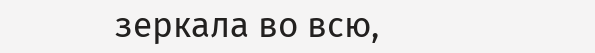зеркала во всю,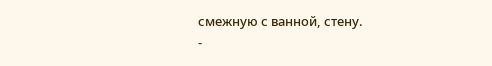смежную с ванной, стену.
-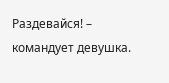Раздевайся! – командует девушка.